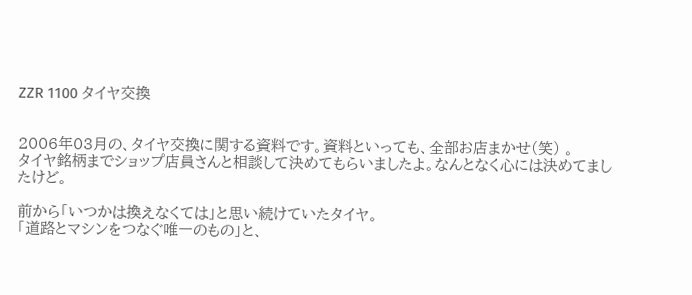ZZR 1100 タイヤ交換


2006年03月の、タイヤ交換に関する資料です。資料といっても、全部お店まかせ(笑) 。
タイヤ銘柄までショップ店員さんと相談して決めてもらいましたよ。なんとなく心には決めてましたけど。

前から「いつかは換えなくては」と思い続けていたタイヤ。
「道路とマシンをつなぐ唯一のもの」と、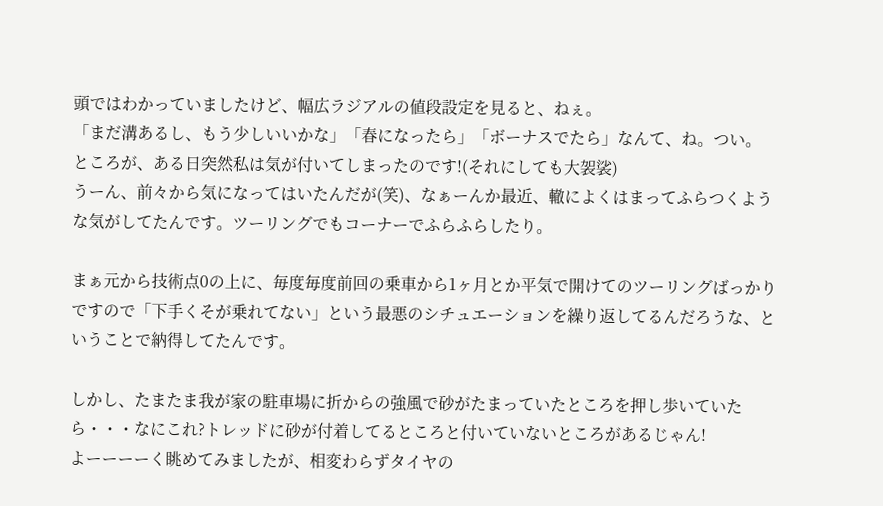頭ではわかっていましたけど、幅広ラジアルの値段設定を見ると、ねぇ。
「まだ溝あるし、もう少しいいかな」「春になったら」「ボーナスでたら」なんて、ね。つい。
ところが、ある日突然私は気が付いてしまったのです!(それにしても大袈裟)
うーん、前々から気になってはいたんだが(笑)、なぁーんか最近、轍によくはまってふらつくような気がしてたんです。ツーリングでもコーナーでふらふらしたり。

まぁ元から技術点0の上に、毎度毎度前回の乗車から1ヶ月とか平気で開けてのツーリングばっかりですので「下手くそが乗れてない」という最悪のシチュエーションを繰り返してるんだろうな、ということで納得してたんです。

しかし、たまたま我が家の駐車場に折からの強風で砂がたまっていたところを押し歩いていたら・・・なにこれ?トレッドに砂が付着してるところと付いていないところがあるじゃん!
よーーーーく眺めてみましたが、相変わらずタイヤの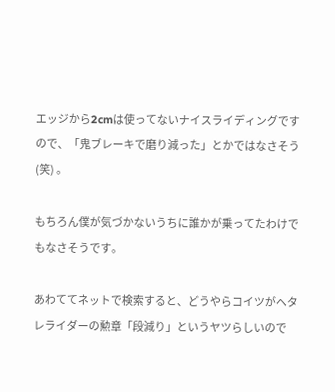エッジから2cmは使ってないナイスライディングですので、「鬼ブレーキで磨り減った」とかではなさそう(笑) 。

もちろん僕が気づかないうちに誰かが乗ってたわけでもなさそうです。

あわててネットで検索すると、どうやらコイツがヘタレライダーの勲章「段減り」というヤツらしいので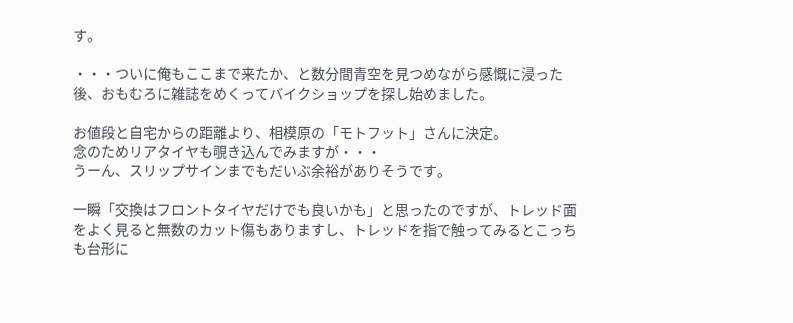す。

・・・ついに俺もここまで来たか、と数分間青空を見つめながら感慨に浸った後、おもむろに雑誌をめくってバイクショップを探し始めました。

お値段と自宅からの距離より、相模原の「モトフット」さんに決定。
念のためリアタイヤも覗き込んでみますが・・・
うーん、スリップサインまでもだいぶ余裕がありそうです。

一瞬「交換はフロントタイヤだけでも良いかも」と思ったのですが、トレッド面をよく見ると無数のカット傷もありますし、トレッドを指で触ってみるとこっちも台形に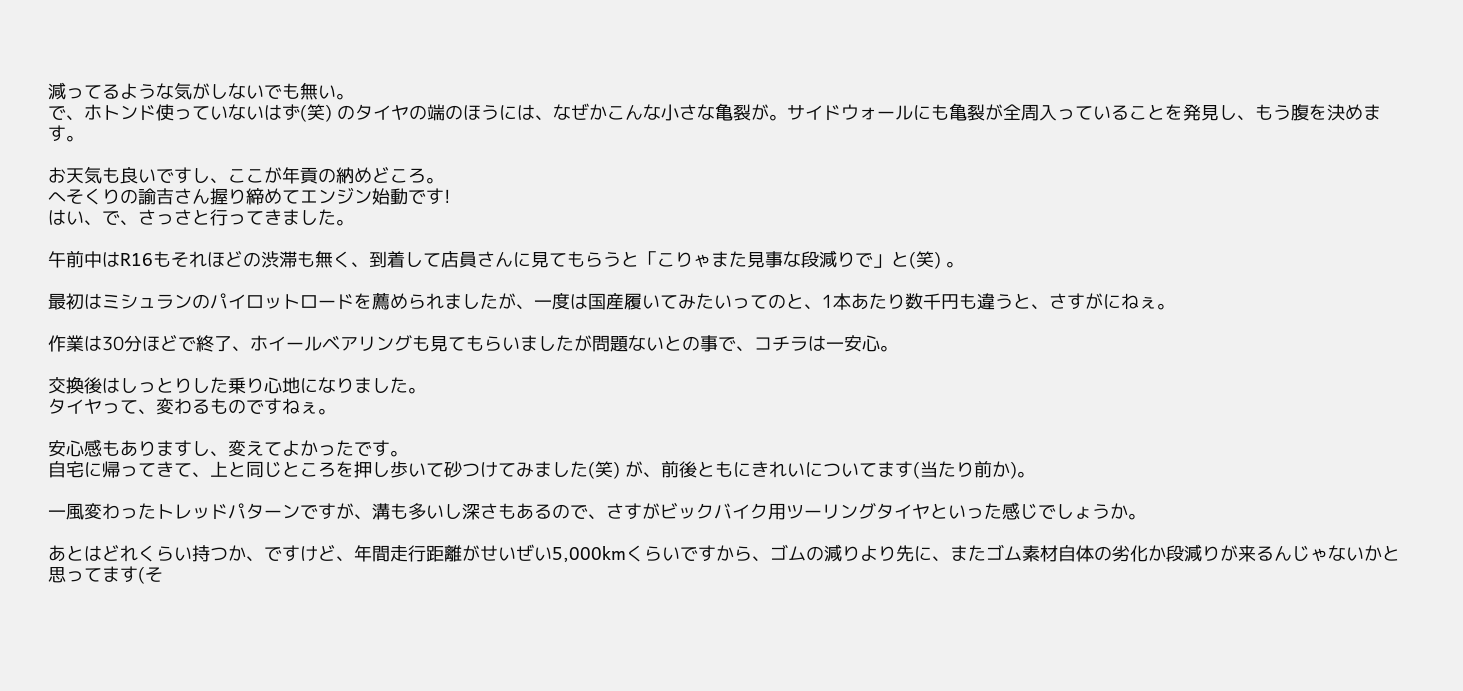減ってるような気がしないでも無い。
で、ホトンド使っていないはず(笑) のタイヤの端のほうには、なぜかこんな小さな亀裂が。サイドウォールにも亀裂が全周入っていることを発見し、もう腹を決めます。

お天気も良いですし、ここが年貢の納めどころ。
へそくりの諭吉さん握り締めてエンジン始動です!
はい、で、さっさと行ってきました。

午前中はR16もそれほどの渋滞も無く、到着して店員さんに見てもらうと「こりゃまた見事な段減りで」と(笑) 。

最初はミシュランのパイロットロードを薦められましたが、一度は国産履いてみたいってのと、1本あたり数千円も違うと、さすがにねぇ。

作業は30分ほどで終了、ホイールベアリングも見てもらいましたが問題ないとの事で、コチラは一安心。

交換後はしっとりした乗り心地になりました。
タイヤって、変わるものですねぇ。

安心感もありますし、変えてよかったです。
自宅に帰ってきて、上と同じところを押し歩いて砂つけてみました(笑) が、前後ともにきれいについてます(当たり前か)。

一風変わったトレッドパターンですが、溝も多いし深さもあるので、さすがビックバイク用ツーリングタイヤといった感じでしょうか。

あとはどれくらい持つか、ですけど、年間走行距離がせいぜい5,000kmくらいですから、ゴムの減りより先に、またゴム素材自体の劣化か段減りが来るんじゃないかと思ってます(そ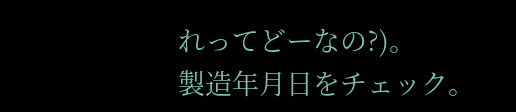れってどーなの?)。
製造年月日をチェック。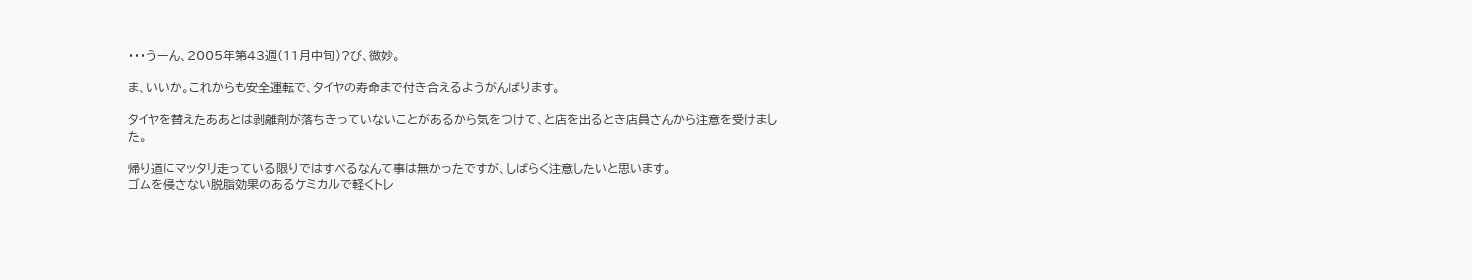・・・うーん、2005年第43週(11月中旬)?び、微妙。

ま、いいか。これからも安全運転で、タイヤの寿命まで付き合えるようがんばります。

タイヤを替えたああとは剥離剤が落ちきっていないことがあるから気をつけて、と店を出るとき店員さんから注意を受けました。

帰り道にマッタリ走っている限りではすべるなんて事は無かったですが、しばらく注意したいと思います。
ゴムを侵さない脱脂効果のあるケミカルで軽くトレ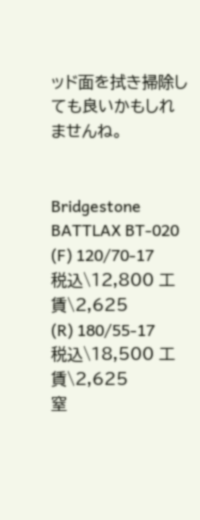ッド面を拭き掃除しても良いかもしれませんね。


Bridgestone BATTLAX BT-020
(F) 120/70-17 税込\12,800 工賃\2,625
(R) 180/55-17 税込\18,500 工賃\2,625
窒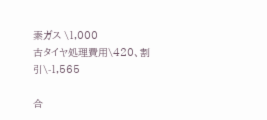素ガス \1,000
古タイヤ処理費用\420、割引\-1,565

合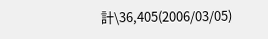計\36,405(2006/03/05)